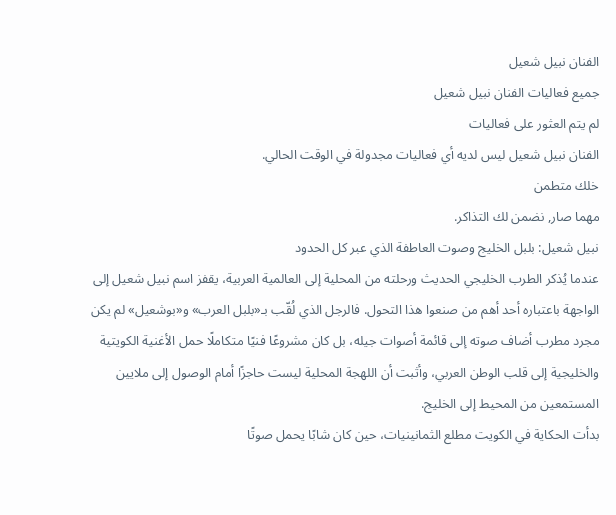الفنان نبيل شعيل
جميع فعاليات الفنان نبيل شعيل
لم يتم العثور على فعاليات
الفنان نبيل شعيل ليس لديه أي فعاليات مجدولة في الوقت الحالي.
خلك متطمن
مهما صار, نضمن لك التذاكر.
نبيل شعيل: بلبل الخليج وصوت العاطفة الذي عبر كل الحدود
عندما يُذكر الطرب الخليجي الحديث ورحلته من المحلية إلى العالمية العربية، يقفز اسم نبيل شعيل إلى الواجهة باعتباره أحد أهم من صنعوا هذا التحول. فالرجل الذي لُقّب بـ«بلبل العرب» و«بوشعيل» لم يكن مجرد مطرب أضاف صوته إلى قائمة أصوات جيله، بل كان مشروعًا فنيًا متكاملًا حمل الأغنية الكويتية والخليجية إلى قلب الوطن العربي، وأثبت أن اللهجة المحلية ليست حاجزًا أمام الوصول إلى ملايين المستمعين من المحيط إلى الخليج.
بدأت الحكاية في الكويت مطلع الثمانينيات، حين كان شابًا يحمل صوتًا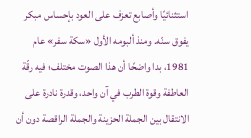استثنائيًا وأصابع تعزف على العود بإحساس مبكر يفوق سنّه. ومنذ ألبومه الأول «سكة سفر» عام 1981، بدا واضحًا أن هذا الصوت مختلف؛ فيه رقّة العاطفة وقوة الطرب في آن واحد، وقدرة نادرة على الانتقال بين الجملة الحزينة والجملة الراقصة دون أن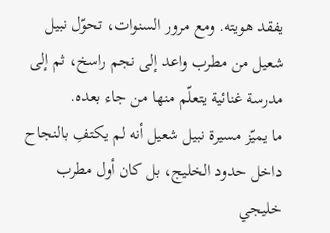يفقد هويته. ومع مرور السنوات، تحوّل نبيل شعيل من مطرب واعد إلى نجم راسخ، ثم إلى مدرسة غنائية يتعلّم منها من جاء بعده.
ما يميّز مسيرة نبيل شعيل أنه لم يكتفِ بالنجاح داخل حدود الخليج، بل كان أول مطرب خليجي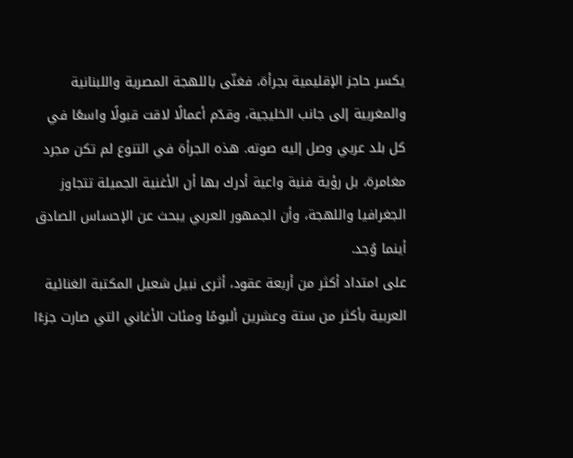يكسر حاجز الإقليمية بجرأة، فغنّى باللهجة المصرية واللبنانية والمغربية إلى جانب الخليجية، وقدّم أعمالًا لاقت قبولًا واسعًا في كل بلد عربي وصل إليه صوته. هذه الجرأة في التنوع لم تكن مجرد مغامرة، بل رؤية فنية واعية أدرك بها أن الأغنية الجميلة تتجاوز الجغرافيا واللهجة، وأن الجمهور العربي يبحث عن الإحساس الصادق أينما وُجد.
على امتداد أكثر من أربعة عقود، أثرى نبيل شعيل المكتبة الغنائية العربية بأكثر من ستة وعشرين ألبومًا ومئات الأغاني التي صارت جزءًا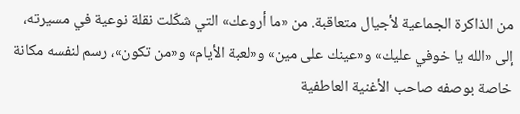من الذاكرة الجماعية لأجيال متعاقبة. من «ما أروعك» التي شكّلت نقلة نوعية في مسيرته، إلى «الله يا خوفي عليك» و«عينك على مين» و«لعبة الأيام» و«من تكون»، رسم لنفسه مكانة خاصة بوصفه صاحب الأغنية العاطفية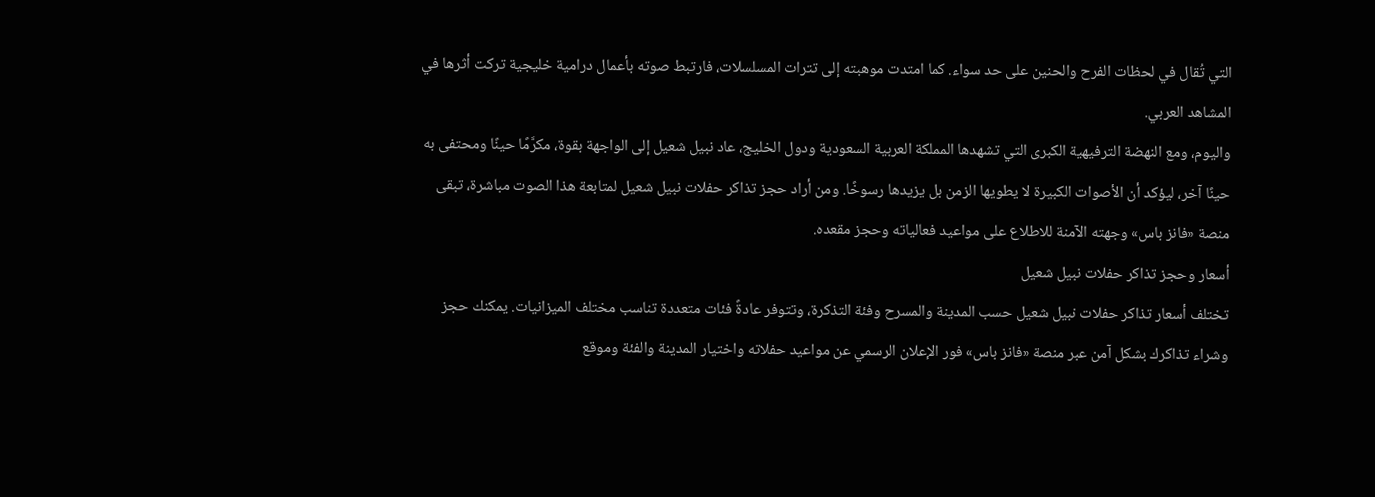التي تُقال في لحظات الفرح والحنين على حد سواء. كما امتدت موهبته إلى تترات المسلسلات، فارتبط صوته بأعمال درامية خليجية تركت أثرها في المشاهد العربي.
واليوم، ومع النهضة الترفيهية الكبرى التي تشهدها المملكة العربية السعودية ودول الخليج، عاد نبيل شعيل إلى الواجهة بقوة، مكرَّمًا حينًا ومحتفى به حينًا آخر، ليؤكد أن الأصوات الكبيرة لا يطويها الزمن بل يزيدها رسوخًا. ومن أراد حجز تذاكر حفلات نبيل شعيل لمتابعة هذا الصوت مباشرة، تبقى منصة «فانز باس» وجهته الآمنة للاطلاع على مواعيد فعالياته وحجز مقعده.
أسعار وحجز تذاكر حفلات نبيل شعيل
تختلف أسعار تذاكر حفلات نبيل شعيل حسب المدينة والمسرح وفئة التذكرة، وتتوفر عادةً فئات متعددة تناسب مختلف الميزانيات. يمكنك حجز وشراء تذاكرك بشكل آمن عبر منصة «فانز باس» فور الإعلان الرسمي عن مواعيد حفلاته واختيار المدينة والفئة وموقع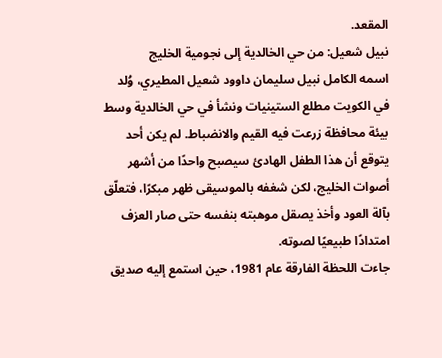المقعد.
نبيل شعيل: من حي الخالدية إلى نجومية الخليج
اسمه الكامل نبيل سليمان داوود شعيل المطيري، وُلد في الكويت مطلع الستينيات ونشأ في حي الخالدية وسط بيئة محافظة زرعت فيه القيم والانضباط. لم يكن أحد يتوقع أن هذا الطفل الهادئ سيصبح واحدًا من أشهر أصوات الخليج، لكن شغفه بالموسيقى ظهر مبكرًا، فتعلّق بآلة العود وأخذ يصقل موهبته بنفسه حتى صار العزف امتدادًا طبيعيًا لصوته.
جاءت اللحظة الفارقة عام 1981، حين استمع إليه صديق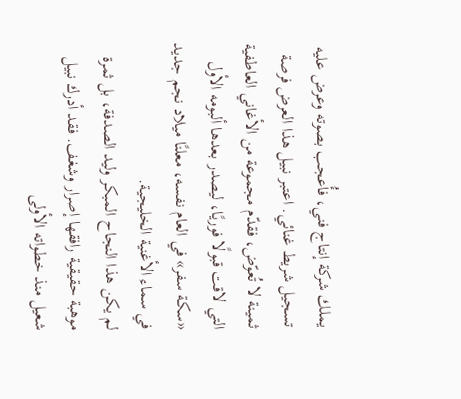يملك شركة إنتاج فني، فأُعجب بصوته وعرض عليه تسجيل شريط غنائي. اعتبر نبيل هذا العرض فرصة ثمينة لا تُعوّض، فقدّم مجموعة من الأغاني العاطفية التي لاقت قبولًا فوريًا، ليصدر بعدها ألبومه الأول «سكة سفر» في العام نفسه، معلنًا ميلاد نجم جديد في سماء الأغنية الخليجية.
لم يكن هذا النجاح المبكر وليد الصدفة، بل ثمرة موهبة حقيقية رافقها إصرار وشغف. فقد أدرك نبيل شعيل منذ خطواته الأولى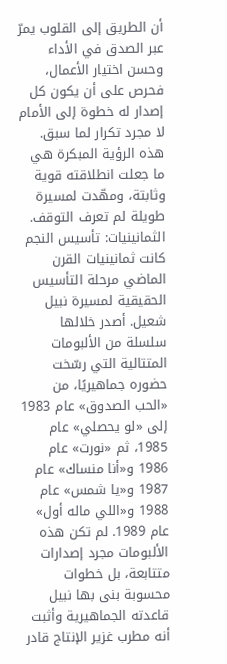أن الطريق إلى القلوب يمرّ عبر الصدق في الأداء وحسن اختيار الأعمال، فحرص على أن يكون كل إصدار له خطوة إلى الأمام لا مجرد تكرار لما سبق. هذه الرؤية المبكرة هي ما جعلت انطلاقته قوية وثابتة، ومهّدت لمسيرة طويلة لم تعرف التوقف.
الثمانينيات: تأسيس النجم
كانت ثمانينيات القرن الماضي مرحلة التأسيس الحقيقية لمسيرة نبيل شعيل. أصدر خلالها سلسلة من الألبومات المتتالية التي رسّخت حضوره جماهيريًا، من «الحب الصدوق» عام 1983 إلى «لو يحصلي» عام 1985، ثم «نورت» عام 1986 و«أنا منساك» عام 1987 و«يا شمس» عام 1988 و«اللي ماله أول» عام 1989. لم تكن هذه الألبومات مجرد إصدارات متتابعة، بل خطوات محسوبة بنى بها نبيل قاعدته الجماهيرية وأثبت أنه مطرب غزير الإنتاج قادر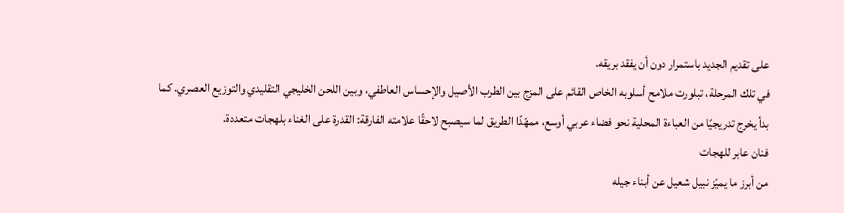على تقديم الجديد باستمرار دون أن يفقد بريقه.
في تلك المرحلة، تبلورت ملامح أسلوبه الخاص القائم على المزج بين الطرب الأصيل والإحساس العاطفي، وبين اللحن الخليجي التقليدي والتوزيع العصري. كما بدأ يخرج تدريجيًا من العباءة المحلية نحو فضاء عربي أوسع، ممهّدًا الطريق لما سيصبح لاحقًا علامته الفارقة: القدرة على الغناء بلهجات متعددة.
فنان عابر للهجات
من أبرز ما يميّز نبيل شعيل عن أبناء جيله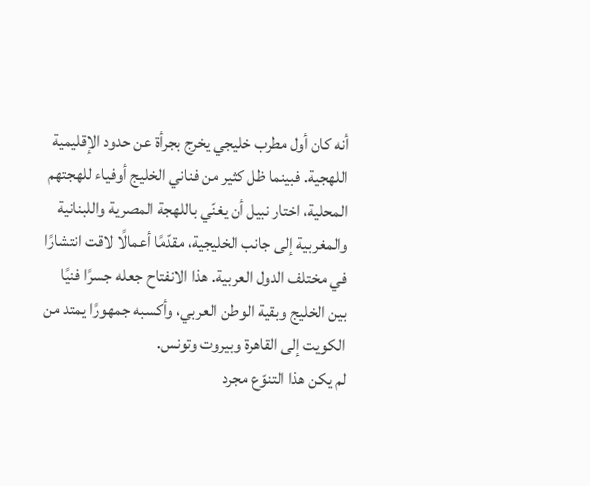أنه كان أول مطرب خليجي يخرج بجرأة عن حدود الإقليمية اللهجية. فبينما ظل كثير من فناني الخليج أوفياء للهجتهم المحلية، اختار نبيل أن يغنّي باللهجة المصرية واللبنانية والمغربية إلى جانب الخليجية، مقدّمًا أعمالًا لاقت انتشارًا في مختلف الدول العربية. هذا الانفتاح جعله جسرًا فنيًا بين الخليج وبقية الوطن العربي، وأكسبه جمهورًا يمتد من الكويت إلى القاهرة وبيروت وتونس.
لم يكن هذا التنوّع مجرد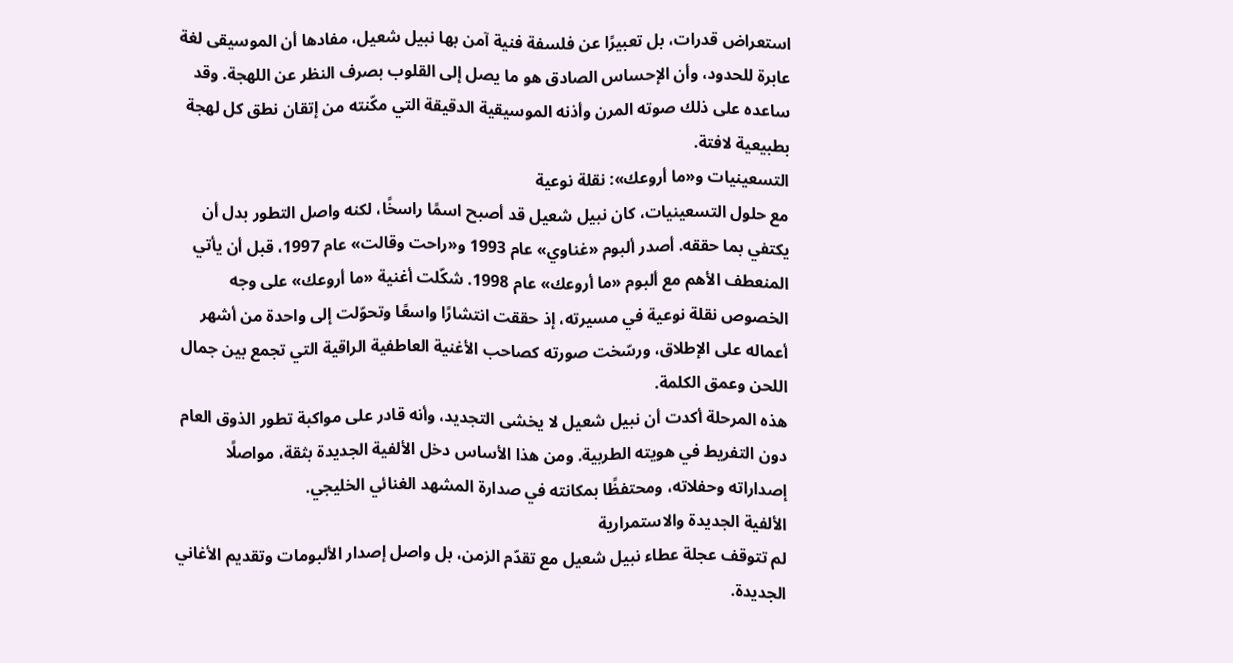استعراض قدرات، بل تعبيرًا عن فلسفة فنية آمن بها نبيل شعيل، مفادها أن الموسيقى لغة عابرة للحدود، وأن الإحساس الصادق هو ما يصل إلى القلوب بصرف النظر عن اللهجة. وقد ساعده على ذلك صوته المرن وأذنه الموسيقية الدقيقة التي مكّنته من إتقان نطق كل لهجة بطبيعية لافتة.
التسعينيات و«ما أروعك»: نقلة نوعية
مع حلول التسعينيات، كان نبيل شعيل قد أصبح اسمًا راسخًا، لكنه واصل التطور بدل أن يكتفي بما حققه. أصدر ألبوم «غناوي» عام 1993 و«راحت وقالت» عام 1997، قبل أن يأتي المنعطف الأهم مع ألبوم «ما أروعك» عام 1998. شكّلت أغنية «ما أروعك» على وجه الخصوص نقلة نوعية في مسيرته، إذ حققت انتشارًا واسعًا وتحوّلت إلى واحدة من أشهر أعماله على الإطلاق، ورسّخت صورته كصاحب الأغنية العاطفية الراقية التي تجمع بين جمال اللحن وعمق الكلمة.
هذه المرحلة أكدت أن نبيل شعيل لا يخشى التجديد، وأنه قادر على مواكبة تطور الذوق العام دون التفريط في هويته الطربية. ومن هذا الأساس دخل الألفية الجديدة بثقة، مواصلًا إصداراته وحفلاته، ومحتفظًا بمكانته في صدارة المشهد الغنائي الخليجي.
الألفية الجديدة والاستمرارية
لم تتوقف عجلة عطاء نبيل شعيل مع تقدّم الزمن، بل واصل إصدار الألبومات وتقديم الأغاني الجديدة.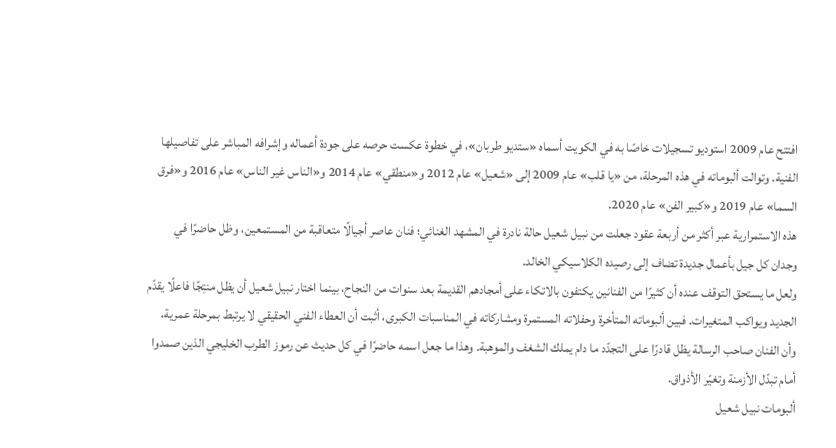افتتح عام 2009 استوديو تسجيلات خاصًا به في الكويت أسماه «ستديو طربان»، في خطوة عكست حرصه على جودة أعماله وإشرافه المباشر على تفاصيلها الفنية. وتوالت ألبوماته في هذه المرحلة، من «يا قلب» عام 2009 إلى «شعيل» عام 2012 و«منطقي» عام 2014 و«الناس غير الناس» عام 2016 و«فرق السما» عام 2019 و«كبير الفن» عام 2020.
هذه الاستمرارية عبر أكثر من أربعة عقود جعلت من نبيل شعيل حالة نادرة في المشهد الغنائي؛ فنان عاصر أجيالًا متعاقبة من المستمعين، وظل حاضرًا في وجدان كل جيل بأعمال جديدة تضاف إلى رصيده الكلاسيكي الخالد.
ولعل ما يستحق التوقف عنده أن كثيرًا من الفنانين يكتفون بالاتكاء على أمجادهم القديمة بعد سنوات من النجاح، بينما اختار نبيل شعيل أن يظل منتِجًا فاعلًا يقدّم الجديد ويواكب المتغيرات. فبين ألبوماته المتأخرة وحفلاته المستمرة ومشاركاته في المناسبات الكبرى، أثبت أن العطاء الفني الحقيقي لا يرتبط بمرحلة عمرية، وأن الفنان صاحب الرسالة يظل قادرًا على التجدّد ما دام يملك الشغف والموهبة. وهذا ما جعل اسمه حاضرًا في كل حديث عن رموز الطرب الخليجي الذين صمدوا أمام تبدّل الأزمنة وتغيّر الأذواق.
ألبومات نبيل شعيل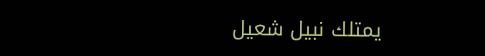يمتلك نبيل شعيل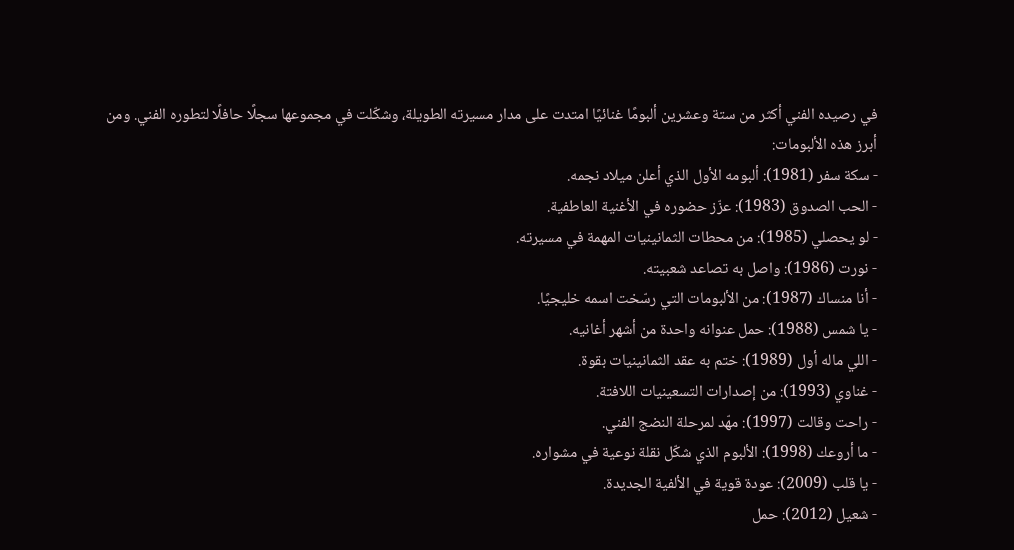في رصيده الفني أكثر من ستة وعشرين ألبومًا غنائيًا امتدت على مدار مسيرته الطويلة، وشكّلت في مجموعها سجلًا حافلًا لتطوره الفني. ومن أبرز هذه الألبومات:
- سكة سفر (1981): ألبومه الأول الذي أعلن ميلاد نجمه.
- الحب الصدوق (1983): عزّز حضوره في الأغنية العاطفية.
- لو يحصلي (1985): من محطات الثمانينيات المهمة في مسيرته.
- نورت (1986): واصل به تصاعد شعبيته.
- أنا منساك (1987): من الألبومات التي رسّخت اسمه خليجيًا.
- يا شمس (1988): حمل عنوانه واحدة من أشهر أغانيه.
- اللي ماله أول (1989): ختم به عقد الثمانينيات بقوة.
- غناوي (1993): من إصدارات التسعينيات اللافتة.
- راحت وقالت (1997): مهّد لمرحلة النضج الفني.
- ما أروعك (1998): الألبوم الذي شكّل نقلة نوعية في مشواره.
- يا قلب (2009): عودة قوية في الألفية الجديدة.
- شعيل (2012): حمل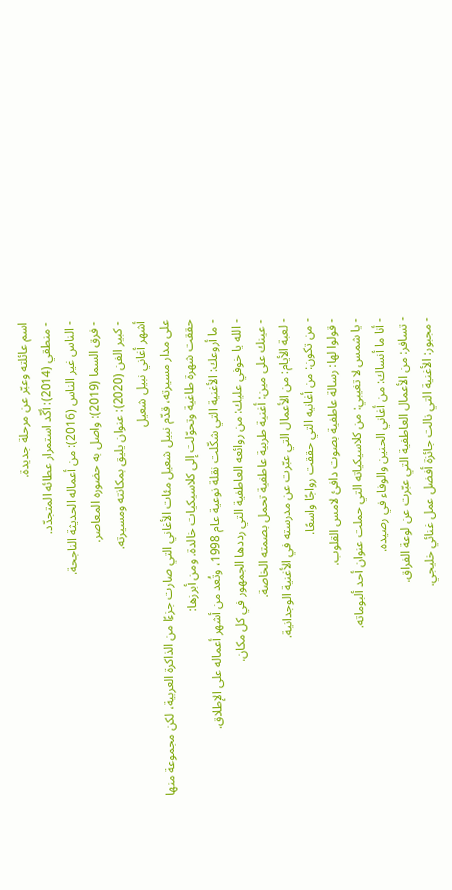اسم عائلته وعبّر عن مرحلة جديدة.
- منطقي (2014): أكّد استمرار عطائه المتجدّد.
- الناس غير الناس (2016): من أعماله الحديثة الناجحة.
- فرق السما (2019): واصل به حضوره المعاصر.
- كبير الفن (2020): عنوان يليق بمكانته ومسيرته.
أشهر أغاني نبيل شعيل
على مدار مسيرته، قدّم نبيل شعيل مئات الأغاني التي صارت جزءًا من الذاكرة العربية، لكن مجموعة منها حققت شهرة طاغية وتحوّلت إلى كلاسيكيات خالدة. ومن أبرزها:
- ما أروعك: الأغنية التي شكّلت نقلة نوعية عام 1998، وتُعد من أشهر أعماله على الإطلاق.
- الله يا خوفي عليك: من روائعه العاطفية التي رددها الجمهور في كل مكان.
- عينك على مين: أغنية طربية عاطفية تحمل بصمته الخاصة.
- لعبة الأيام: من الأعمال التي عبّرت عن مدرسته في الأغنية الوجدانية.
- من تكون: من أغانيه التي حققت رواجًا واسعًا.
- قولوا لها: رسالة عاطفية بصوت دافئ لامس القلوب.
- يا شمس لا تغيبي: من كلاسيكياته التي حملت عنوان أحد ألبوماته.
- أنا ما أنساك: من أغاني الحنين والوفاء في رصيده.
- تسافر: من الأعمال العاطفية التي عبّرت عن لوعة الفراق.
- مجبور: الأغنية التي نالت جائزة أفضل عمل غنائي خليجي.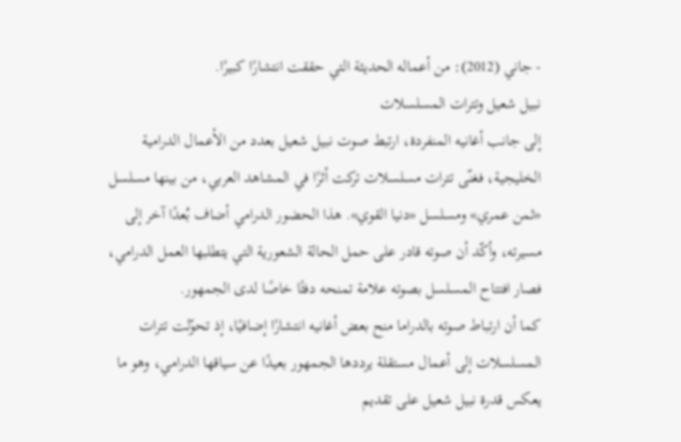- جاني (2012): من أعماله الحديثة التي حققت انتشارًا كبيرًا.
نبيل شعيل وتترات المسلسلات
إلى جانب أغانيه المنفردة، ارتبط صوت نبيل شعيل بعدد من الأعمال الدرامية الخليجية، فغنّى تترات مسلسلات تركت أثرًا في المشاهد العربي، من بينها مسلسل «ثمن عمري» ومسلسل «دنيا القوي». هذا الحضور الدرامي أضاف بُعدًا آخر إلى مسيرته، وأكّد أن صوته قادر على حمل الحالة الشعورية التي يتطلبها العمل الدرامي، فصار افتتاح المسلسل بصوته علامة تمنحه دفئًا خاصًا لدى الجمهور.
كما أن ارتباط صوته بالدراما منح بعض أغانيه انتشارًا إضافيًا، إذ تحوّلت تترات المسلسلات إلى أعمال مستقلة يرددها الجمهور بعيدًا عن سياقها الدرامي، وهو ما يعكس قدرة نبيل شعيل على تقديم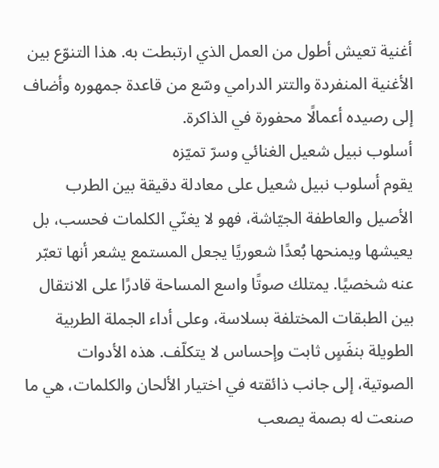أغنية تعيش أطول من العمل الذي ارتبطت به. هذا التنوّع بين الأغنية المنفردة والتتر الدرامي وسّع من قاعدة جمهوره وأضاف إلى رصيده أعمالًا محفورة في الذاكرة.
أسلوب نبيل شعيل الغنائي وسرّ تميّزه
يقوم أسلوب نبيل شعيل على معادلة دقيقة بين الطرب الأصيل والعاطفة الجيّاشة، فهو لا يغنّي الكلمات فحسب، بل يعيشها ويمنحها بُعدًا شعوريًا يجعل المستمع يشعر أنها تعبّر عنه شخصيًا. يمتلك صوتًا واسع المساحة قادرًا على الانتقال بين الطبقات المختلفة بسلاسة، وعلى أداء الجملة الطربية الطويلة بنفَسٍ ثابت وإحساس لا يتكلّف. هذه الأدوات الصوتية، إلى جانب ذائقته في اختيار الألحان والكلمات، هي ما صنعت له بصمة يصعب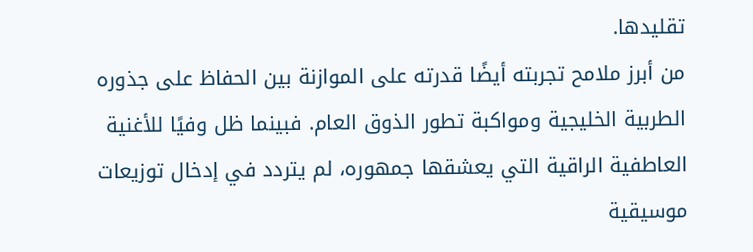تقليدها.
من أبرز ملامح تجربته أيضًا قدرته على الموازنة بين الحفاظ على جذوره الطربية الخليجية ومواكبة تطور الذوق العام. فبينما ظل وفيًا للأغنية العاطفية الراقية التي يعشقها جمهوره، لم يتردد في إدخال توزيعات موسيقية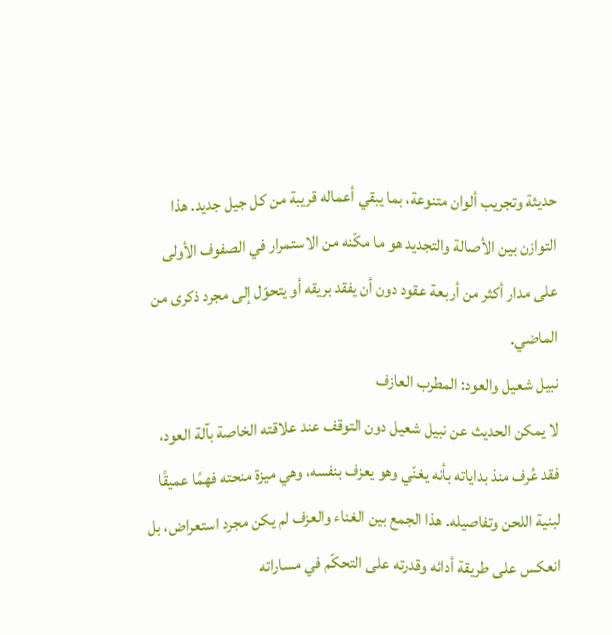حديثة وتجريب ألوان متنوعة، بما يبقي أعماله قريبة من كل جيل جديد. هذا التوازن بين الأصالة والتجديد هو ما مكّنه من الاستمرار في الصفوف الأولى على مدار أكثر من أربعة عقود دون أن يفقد بريقه أو يتحوّل إلى مجرد ذكرى من الماضي.
نبيل شعيل والعود: المطرب العازف
لا يمكن الحديث عن نبيل شعيل دون التوقف عند علاقته الخاصة بآلة العود، فقد عُرف منذ بداياته بأنه يغنّي وهو يعزف بنفسه، وهي ميزة منحته فهمًا عميقًا لبنية اللحن وتفاصيله. هذا الجمع بين الغناء والعزف لم يكن مجرد استعراض، بل انعكس على طريقة أدائه وقدرته على التحكّم في مساراته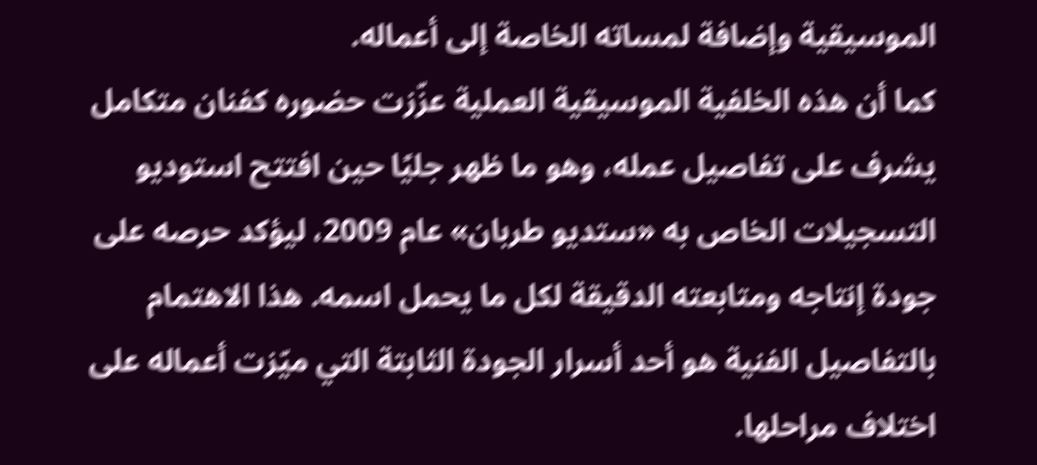الموسيقية وإضافة لمساته الخاصة إلى أعماله.
كما أن هذه الخلفية الموسيقية العملية عزّزت حضوره كفنان متكامل يشرف على تفاصيل عمله، وهو ما ظهر جليًا حين افتتح استوديو التسجيلات الخاص به «ستديو طربان» عام 2009، ليؤكد حرصه على جودة إنتاجه ومتابعته الدقيقة لكل ما يحمل اسمه. هذا الاهتمام بالتفاصيل الفنية هو أحد أسرار الجودة الثابتة التي ميّزت أعماله على اختلاف مراحلها.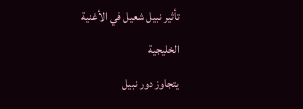تأثير نبيل شعيل في الأغنية الخليجية
يتجاوز دور نبيل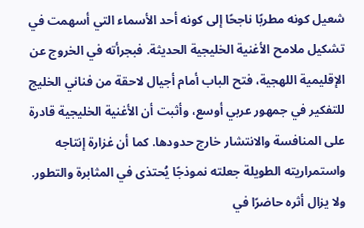شعيل كونه مطربًا ناجحًا إلى كونه أحد الأسماء التي أسهمت في تشكيل ملامح الأغنية الخليجية الحديثة. فبجرأته في الخروج عن الإقليمية اللهجية، فتح الباب أمام أجيال لاحقة من فناني الخليج للتفكير في جمهور عربي أوسع، وأثبت أن الأغنية الخليجية قادرة على المنافسة والانتشار خارج حدودها. كما أن غزارة إنتاجه واستمراريته الطويلة جعلته نموذجًا يُحتذى في المثابرة والتطور.
ولا يزال أثره حاضرًا في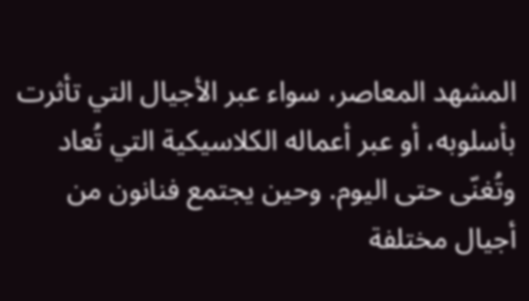المشهد المعاصر، سواء عبر الأجيال التي تأثرت بأسلوبه، أو عبر أعماله الكلاسيكية التي تُعاد وتُغنّى حتى اليوم. وحين يجتمع فنانون من أجيال مختلفة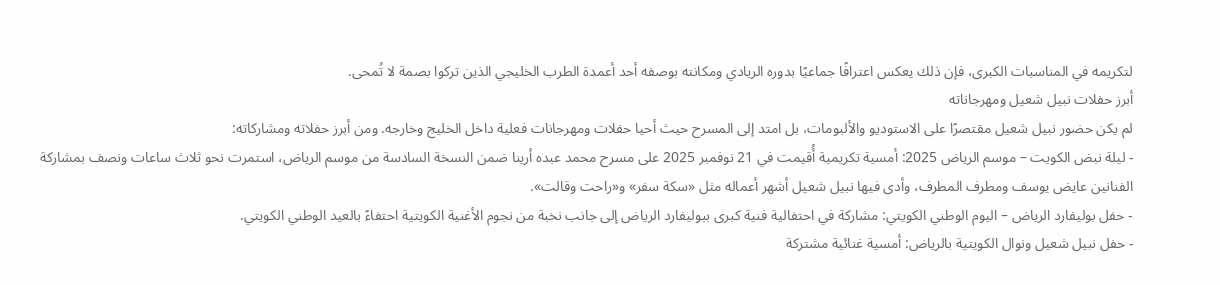لتكريمه في المناسبات الكبرى، فإن ذلك يعكس اعترافًا جماعيًا بدوره الريادي ومكانته بوصفه أحد أعمدة الطرب الخليجي الذين تركوا بصمة لا تُمحى.
أبرز حفلات نبيل شعيل ومهرجاناته
لم يكن حضور نبيل شعيل مقتصرًا على الاستوديو والألبومات، بل امتد إلى المسرح حيث أحيا حفلات ومهرجانات فعلية داخل الخليج وخارجه. ومن أبرز حفلاته ومشاركاته:
- ليلة نبض الكويت – موسم الرياض 2025: أمسية تكريمية أُقيمت في 21 نوفمبر 2025 على مسرح محمد عبده أرينا ضمن النسخة السادسة من موسم الرياض، استمرت نحو ثلاث ساعات ونصف بمشاركة الفنانين عايض يوسف ومطرف المطرف، وأدى فيها نبيل شعيل أشهر أعماله مثل «سكة سفر» و«راحت وقالت».
- حفل بوليفارد الرياض – اليوم الوطني الكويتي: مشاركة في احتفالية فنية كبرى ببوليفارد الرياض إلى جانب نخبة من نجوم الأغنية الكويتية احتفاءً بالعيد الوطني الكويتي.
- حفل نبيل شعيل ونوال الكويتية بالرياض: أمسية غنائية مشتركة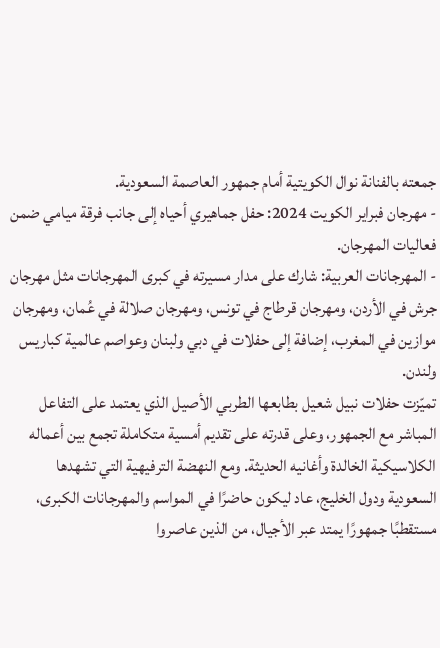جمعته بالفنانة نوال الكويتية أمام جمهور العاصمة السعودية.
- مهرجان فبراير الكويت 2024: حفل جماهيري أحياه إلى جانب فرقة ميامي ضمن فعاليات المهرجان.
- المهرجانات العربية: شارك على مدار مسيرته في كبرى المهرجانات مثل مهرجان جرش في الأردن، ومهرجان قرطاج في تونس، ومهرجان صلالة في عُمان، ومهرجان موازين في المغرب، إضافة إلى حفلات في دبي ولبنان وعواصم عالمية كباريس ولندن.
تميّزت حفلات نبيل شعيل بطابعها الطربي الأصيل الذي يعتمد على التفاعل المباشر مع الجمهور، وعلى قدرته على تقديم أمسية متكاملة تجمع بين أعماله الكلاسيكية الخالدة وأغانيه الحديثة. ومع النهضة الترفيهية التي تشهدها السعودية ودول الخليج، عاد ليكون حاضرًا في المواسم والمهرجانات الكبرى، مستقطبًا جمهورًا يمتد عبر الأجيال، من الذين عاصروا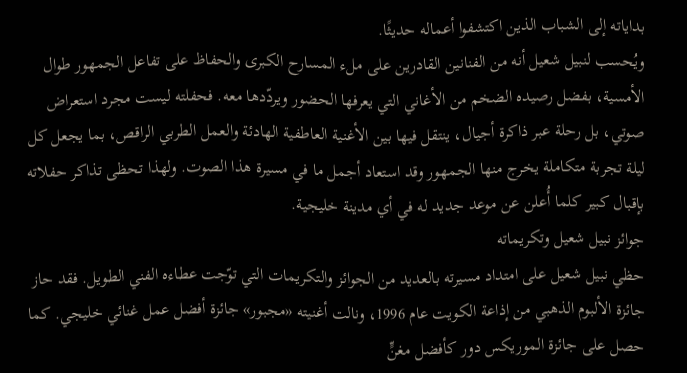بداياته إلى الشباب الذين اكتشفوا أعماله حديثًا.
ويُحسب لنبيل شعيل أنه من الفنانين القادرين على ملء المسارح الكبرى والحفاظ على تفاعل الجمهور طوال الأمسية، بفضل رصيده الضخم من الأغاني التي يعرفها الحضور ويردّدها معه. فحفلته ليست مجرد استعراض صوتي، بل رحلة عبر ذاكرة أجيال، ينتقل فيها بين الأغنية العاطفية الهادئة والعمل الطربي الراقص، بما يجعل كل ليلة تجربة متكاملة يخرج منها الجمهور وقد استعاد أجمل ما في مسيرة هذا الصوت. ولهذا تحظى تذاكر حفلاته بإقبال كبير كلما أُعلن عن موعد جديد له في أي مدينة خليجية.
جوائز نبيل شعيل وتكريماته
حظي نبيل شعيل على امتداد مسيرته بالعديد من الجوائز والتكريمات التي توّجت عطاءه الفني الطويل. فقد حاز جائزة الألبوم الذهبي من إذاعة الكويت عام 1996، ونالت أغنيته «مجبور» جائزة أفضل عمل غنائي خليجي. كما حصل على جائزة الموريكس دور كأفضل مغنٍّ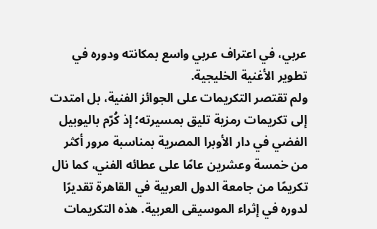عربي، في اعتراف عربي واسع بمكانته ودوره في تطوير الأغنية الخليجية.
ولم تقتصر التكريمات على الجوائز الفنية، بل امتدت إلى تكريمات رمزية تليق بمسيرته؛ إذ كُرّم باليوبيل الفضي في دار الأوبرا المصرية بمناسبة مرور أكثر من خمسة وعشرين عامًا على عطائه الفني، كما نال تكريمًا من جامعة الدول العربية في القاهرة تقديرًا لدوره في إثراء الموسيقى العربية. هذه التكريمات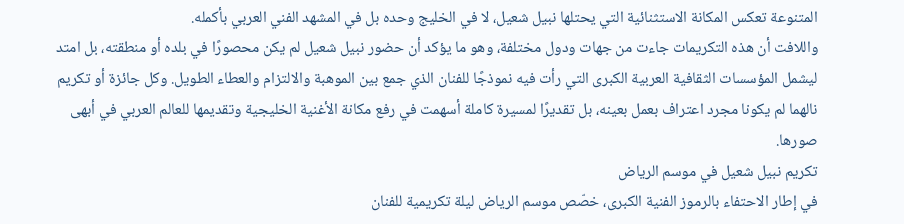المتنوعة تعكس المكانة الاستثنائية التي يحتلها نبيل شعيل، لا في الخليج وحده بل في المشهد الفني العربي بأكمله.
واللافت أن هذه التكريمات جاءت من جهات ودول مختلفة، وهو ما يؤكد أن حضور نبيل شعيل لم يكن محصورًا في بلده أو منطقته، بل امتد ليشمل المؤسسات الثقافية العربية الكبرى التي رأت فيه نموذجًا للفنان الذي جمع بين الموهبة والالتزام والعطاء الطويل. وكل جائزة أو تكريم نالهما لم يكونا مجرد اعتراف بعمل بعينه، بل تقديرًا لمسيرة كاملة أسهمت في رفع مكانة الأغنية الخليجية وتقديمها للعالم العربي في أبهى صورها.
تكريم نبيل شعيل في موسم الرياض
في إطار الاحتفاء بالرموز الفنية الكبرى، خصّص موسم الرياض ليلة تكريمية للفنان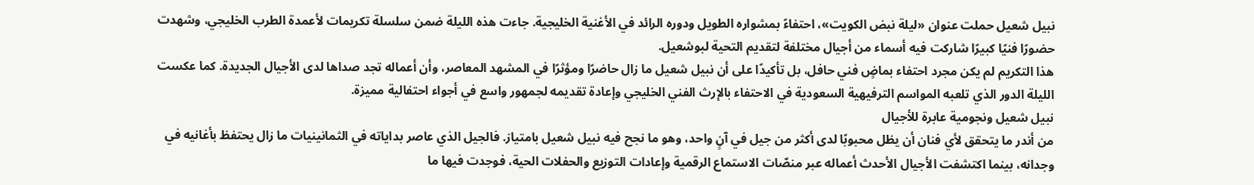نبيل شعيل حملت عنوان «ليلة نبض الكويت»، احتفاءً بمشواره الطويل ودوره الرائد في الأغنية الخليجية. جاءت هذه الليلة ضمن سلسلة تكريمات لأعمدة الطرب الخليجي، وشهدت حضورًا فنيًا كبيرًا شاركت فيه أسماء من أجيال مختلفة لتقديم التحية لبوشعيل.
هذا التكريم لم يكن مجرد احتفاء بماضٍ فني حافل، بل تأكيدًا على أن نبيل شعيل ما زال حاضرًا ومؤثرًا في المشهد المعاصر، وأن أعماله تجد صداها لدى الأجيال الجديدة. كما عكست الليلة الدور الذي تلعبه المواسم الترفيهية السعودية في الاحتفاء بالإرث الفني الخليجي وإعادة تقديمه لجمهور واسع في أجواء احتفالية مميزة.
نبيل شعيل ونجومية عابرة للأجيال
من أندر ما يتحقق لأي فنان أن يظل محبوبًا لدى أكثر من جيل في آنٍ واحد، وهو ما نجح فيه نبيل شعيل بامتياز. فالجيل الذي عاصر بداياته في الثمانينيات ما زال يحتفظ بأغانيه في وجدانه، بينما اكتشفت الأجيال الأحدث أعماله عبر منصّات الاستماع الرقمية وإعادات التوزيع والحفلات الحية، فوجدت فيها ما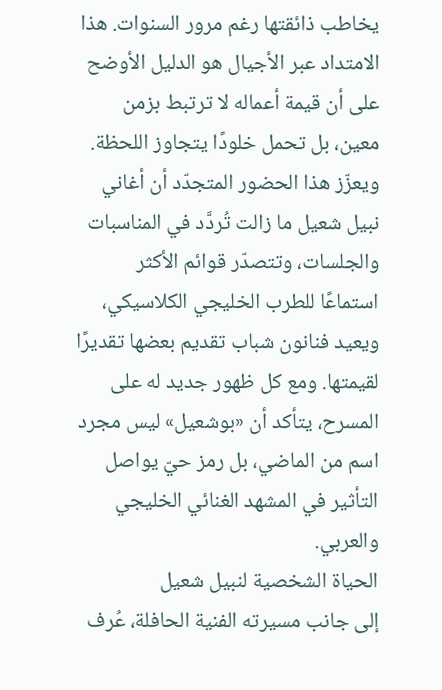يخاطب ذائقتها رغم مرور السنوات. هذا الامتداد عبر الأجيال هو الدليل الأوضح على أن قيمة أعماله لا ترتبط بزمن معين، بل تحمل خلودًا يتجاوز اللحظة.
ويعزّز هذا الحضور المتجدّد أن أغاني نبيل شعيل ما زالت تُردَّد في المناسبات والجلسات، وتتصدّر قوائم الأكثر استماعًا للطرب الخليجي الكلاسيكي، ويعيد فنانون شباب تقديم بعضها تقديرًا لقيمتها. ومع كل ظهور جديد له على المسرح، يتأكد أن «بوشعيل» ليس مجرد اسم من الماضي، بل رمز حيّ يواصل التأثير في المشهد الغنائي الخليجي والعربي.
الحياة الشخصية لنبيل شعيل
إلى جانب مسيرته الفنية الحافلة، عُرف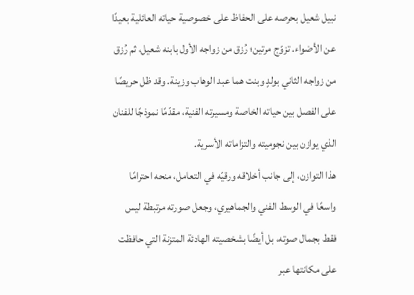نبيل شعيل بحرصه على الحفاظ على خصوصية حياته العائلية بعيدًا عن الأضواء. تزوّج مرتين؛ رُزق من زواجه الأول بابنه شعيل، ثم رُزق من زواجه الثاني بولدٍ وبنت هما عبد الوهاب وزينة. وقد ظل حريصًا على الفصل بين حياته الخاصة ومسيرته الفنية، مقدّمًا نموذجًا للفنان الذي يوازن بين نجوميته والتزاماته الأسرية.
هذا التوازن، إلى جانب أخلاقه ورقيّه في التعامل، منحه احترامًا واسعًا في الوسط الفني والجماهيري، وجعل صورته مرتبطة ليس فقط بجمال صوته، بل أيضًا بشخصيته الهادئة المتزنة التي حافظت على مكانتها عبر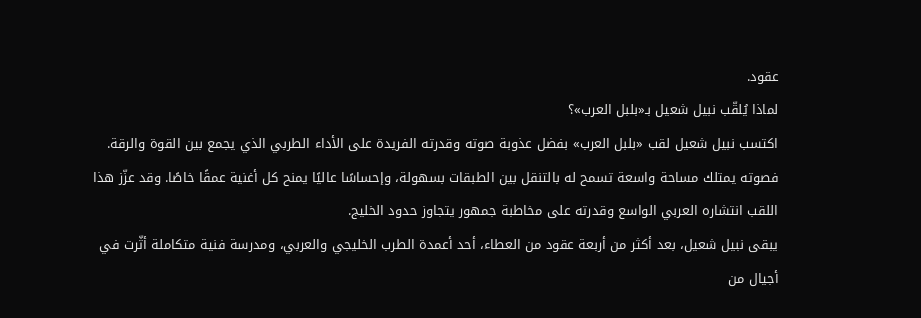عقود.
لماذا يُلقّب نبيل شعيل بـ«بلبل العرب»؟
اكتسب نبيل شعيل لقب «بلبل العرب» بفضل عذوبة صوته وقدرته الفريدة على الأداء الطربي الذي يجمع بين القوة والرقة. فصوته يمتلك مساحة واسعة تسمح له بالتنقل بين الطبقات بسهولة، وإحساسًا عاليًا يمنح كل أغنية عمقًا خاصًا. وقد عزّز هذا اللقب انتشاره العربي الواسع وقدرته على مخاطبة جمهور يتجاوز حدود الخليج.
يبقى نبيل شعيل، بعد أكثر من أربعة عقود من العطاء، أحد أعمدة الطرب الخليجي والعربي، ومدرسة فنية متكاملة أثّرت في أجيال من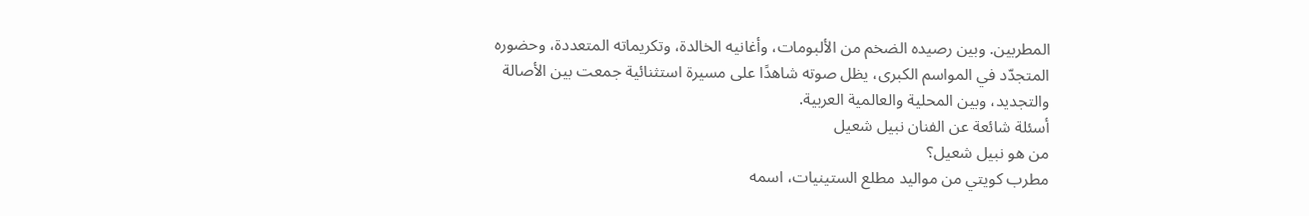المطربين. وبين رصيده الضخم من الألبومات، وأغانيه الخالدة، وتكريماته المتعددة، وحضوره المتجدّد في المواسم الكبرى، يظل صوته شاهدًا على مسيرة استثنائية جمعت بين الأصالة والتجديد، وبين المحلية والعالمية العربية.
أسئلة شائعة عن الفنان نبيل شعيل
من هو نبيل شعيل؟
مطرب كويتي من مواليد مطلع الستينيات، اسمه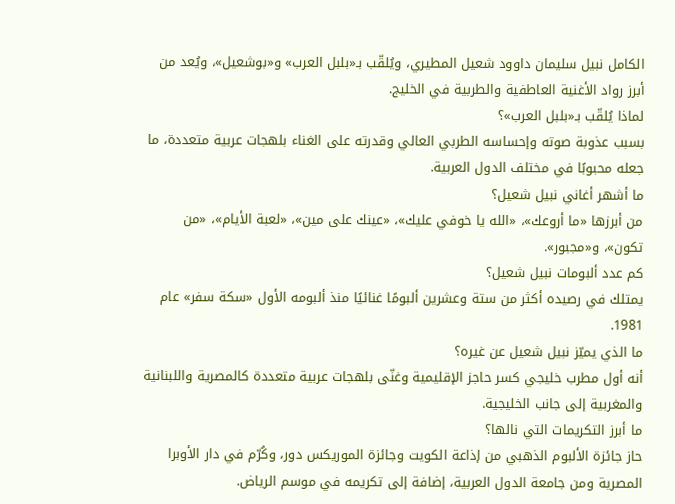الكامل نبيل سليمان داوود شعيل المطيري، ويُلقّب بـ«بلبل العرب» و«بوشعيل»، ويُعد من أبرز رواد الأغنية العاطفية والطربية في الخليج.
لماذا يُلقّب بـ«بلبل العرب»؟
بسبب عذوبة صوته وإحساسه الطربي العالي وقدرته على الغناء بلهجات عربية متعددة، ما جعله محبوبًا في مختلف الدول العربية.
ما أشهر أغاني نبيل شعيل؟
من أبرزها «ما أروعك»، «الله يا خوفي عليك»، «عينك على مين»، «لعبة الأيام»، «من تكون»، و«مجبور».
كم عدد ألبومات نبيل شعيل؟
يمتلك في رصيده أكثر من ستة وعشرين ألبومًا غنائيًا منذ ألبومه الأول «سكة سفر» عام 1981.
ما الذي يميّز نبيل شعيل عن غيره؟
أنه أول مطرب خليجي كسر حاجز الإقليمية وغنّى بلهجات عربية متعددة كالمصرية واللبنانية والمغربية إلى جانب الخليجية.
ما أبرز التكريمات التي نالها؟
حاز جائزة الألبوم الذهبي من إذاعة الكويت وجائزة الموريكس دور، وكُرّم في دار الأوبرا المصرية ومن جامعة الدول العربية، إضافة إلى تكريمه في موسم الرياض.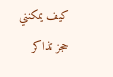كيف يمكنني حجز تذاكر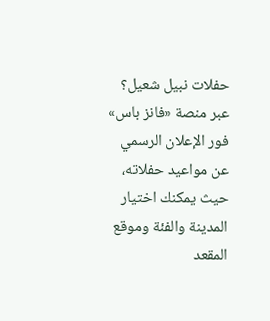حفلات نبيل شعيل؟
عبر منصة «فانز باس» فور الإعلان الرسمي عن مواعيد حفلاته، حيث يمكنك اختيار المدينة والفئة وموقع المقعد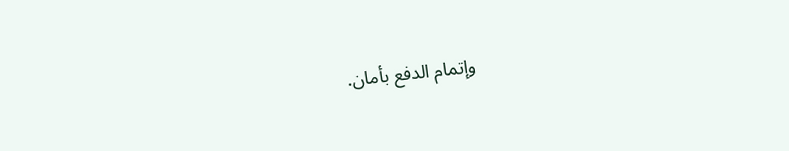وإتمام الدفع بأمان.